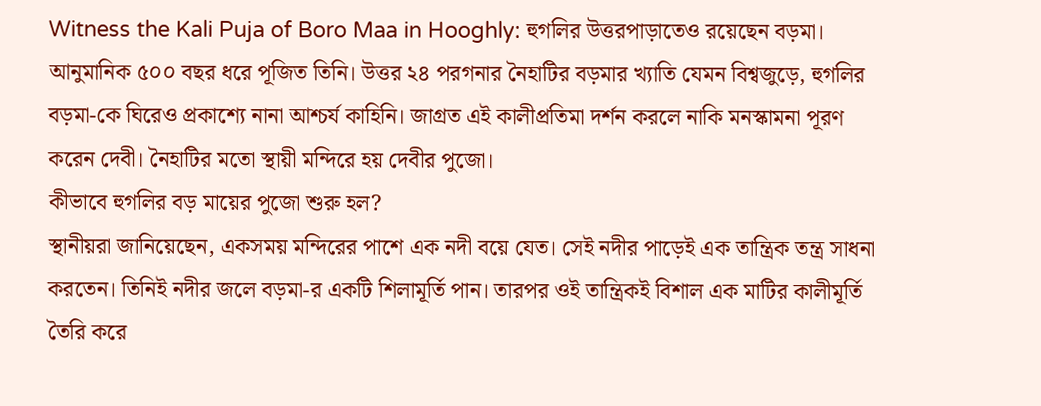Witness the Kali Puja of Boro Maa in Hooghly: হুগলির উত্তরপাড়াতেও রয়েছেন বড়মা। আনুমানিক ৫০০ বছর ধরে পূজিত তিনি। উত্তর ২৪ পরগনার নৈহাটির বড়মার খ্যাতি যেমন বিশ্বজুড়ে, হুগলির বড়মা-কে ঘিরেও প্রকাশ্যে নানা আশ্চর্য কাহিনি। জাগ্রত এই কালীপ্রতিমা দর্শন করলে নাকি মনস্কামনা পূরণ করেন দেবী। নৈহাটির মতো স্থায়ী মন্দিরে হয় দেবীর পুজো।
কীভাবে হুগলির বড় মায়ের পুজো শুরু হল?
স্থানীয়রা জানিয়েছেন, একসময় মন্দিরের পাশে এক নদী বয়ে যেত। সেই নদীর পাড়েই এক তান্ত্রিক তন্ত্র সাধনা করতেন। তিনিই নদীর জলে বড়মা-র একটি শিলামূর্তি পান। তারপর ওই তান্ত্রিকই বিশাল এক মাটির কালীমূর্তি তৈরি করে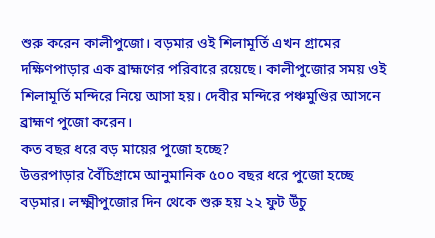শুরু করেন কালীপুজো। বড়মার ওই শিলামূর্তি এখন গ্রামের দক্ষিণপাড়ার এক ব্রাহ্মণের পরিবারে রয়েছে। কালীপুজোর সময় ওই শিলামূর্তি মন্দিরে নিয়ে আসা হয়। দেবীর মন্দিরে পঞ্চমুণ্ডির আসনে ব্রাহ্মণ পুজো করেন।
কত বছর ধরে বড় মায়ের পুজো হচ্ছে?
উত্তরপাড়ার বৈঁচিগ্রামে আনুমানিক ৫০০ বছর ধরে পুজো হচ্ছে বড়মার। লক্ষ্মীপুজোর দিন থেকে শুরু হয় ২২ ফুট উঁচু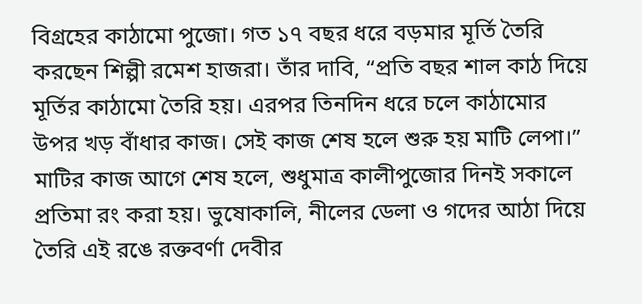বিগ্রহের কাঠামো পুজো। গত ১৭ বছর ধরে বড়মার মূর্তি তৈরি করছেন শিল্পী রমেশ হাজরা। তাঁর দাবি, “প্রতি বছর শাল কাঠ দিয়ে মূর্তির কাঠামো তৈরি হয়। এরপর তিনদিন ধরে চলে কাঠামোর উপর খড় বাঁধার কাজ। সেই কাজ শেষ হলে শুরু হয় মাটি লেপা।” মাটির কাজ আগে শেষ হলে, শুধুমাত্র কালীপুজোর দিনই সকালে প্রতিমা রং করা হয়। ভুষোকালি, নীলের ডেলা ও গদের আঠা দিয়ে তৈরি এই রঙে রক্তবর্ণা দেবীর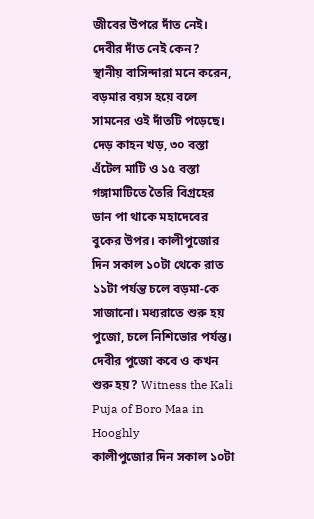জীবের উপরে দাঁত নেই।
দেবীর দাঁত নেই কেন?
স্থানীয় বাসিন্দারা মনে করেন, বড়মার বয়স হয়ে বলে সামনের ওই দাঁতটি পড়েছে। দেড় কাহন খড়, ৩০ বস্তা এঁটেল মাটি ও ১৫ বস্তা গঙ্গামাটিতে তৈরি বিগ্রহের ডান পা থাকে মহাদেবের বুকের উপর। কালীপুজোর দিন সকাল ১০টা থেকে রাত ১১টা পর্যন্ত চলে বড়মা-কে সাজানো। মধ্যরাতে শুরু হয় পুজো, চলে নিশিভোর পর্যন্ত।
দেবীর পুজো কবে ও কখন শুরু হয়? Witness the Kali Puja of Boro Maa in Hooghly
কালীপুজোর দিন সকাল ১০টা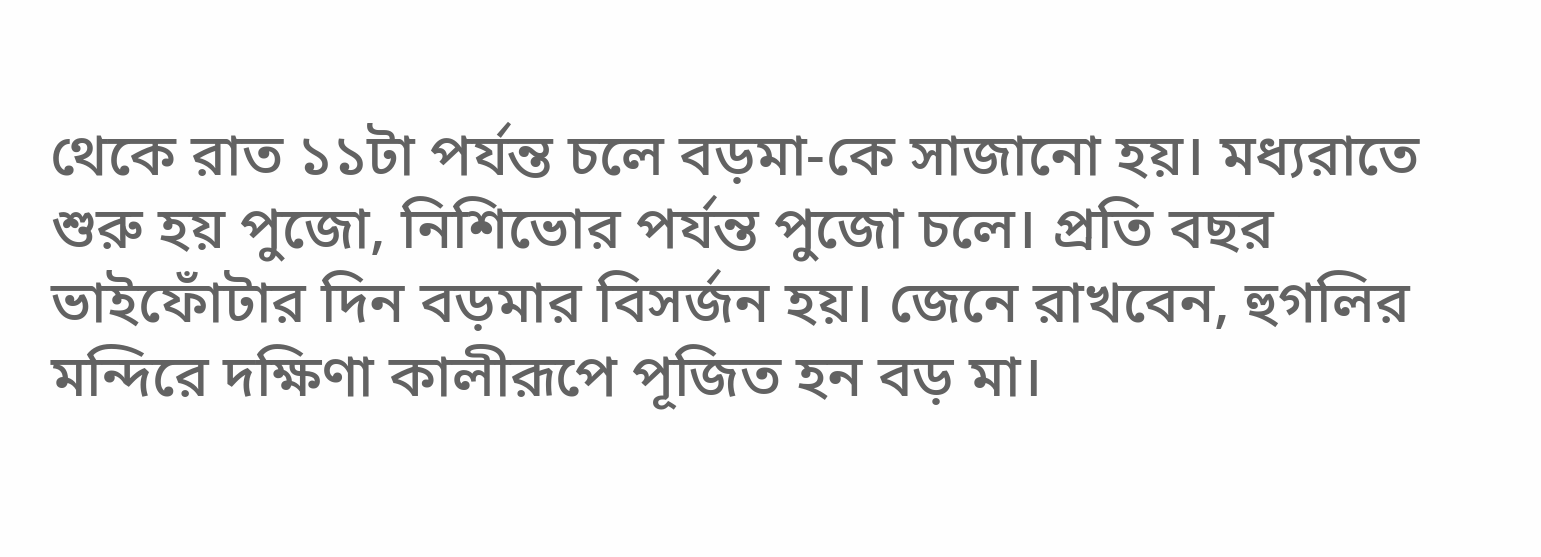থেকে রাত ১১টা পর্যন্ত চলে বড়মা-কে সাজানো হয়। মধ্যরাতে শুরু হয় পুজো, নিশিভোর পর্যন্ত পুজো চলে। প্রতি বছর ভাইফোঁটার দিন বড়মার বিসর্জন হয়। জেনে রাখবেন, হুগলির মন্দিরে দক্ষিণা কালীরূপে পূজিত হন বড় মা।